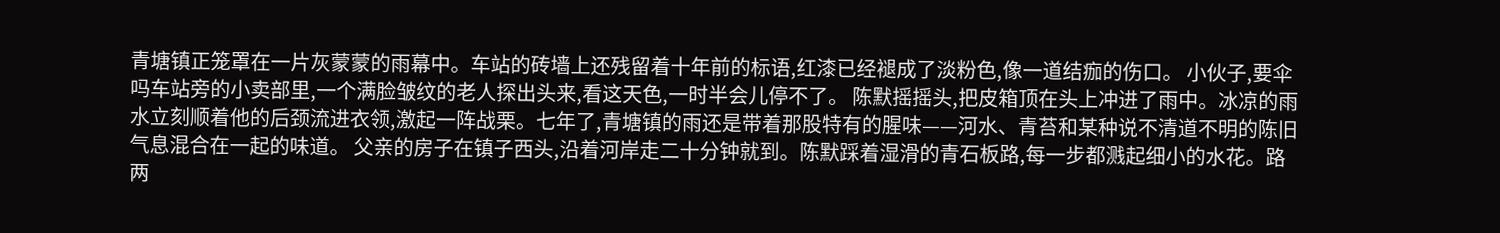青塘镇正笼罩在一片灰蒙蒙的雨幕中。车站的砖墙上还残留着十年前的标语,红漆已经褪成了淡粉色,像一道结痂的伤口。 小伙子,要伞吗车站旁的小卖部里,一个满脸皱纹的老人探出头来,看这天色,一时半会儿停不了。 陈默摇摇头,把皮箱顶在头上冲进了雨中。冰凉的雨水立刻顺着他的后颈流进衣领,激起一阵战栗。七年了,青塘镇的雨还是带着那股特有的腥味——河水、青苔和某种说不清道不明的陈旧气息混合在一起的味道。 父亲的房子在镇子西头,沿着河岸走二十分钟就到。陈默踩着湿滑的青石板路,每一步都溅起细小的水花。路两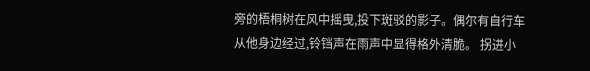旁的梧桐树在风中摇曳,投下斑驳的影子。偶尔有自行车从他身边经过,铃铛声在雨声中显得格外清脆。 拐进小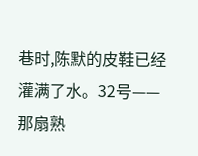巷时,陈默的皮鞋已经灌满了水。32号——那扇熟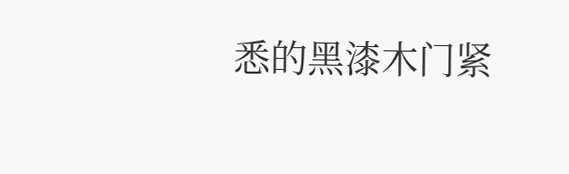悉的黑漆木门紧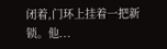闭着,门环上挂着一把新锁。他...